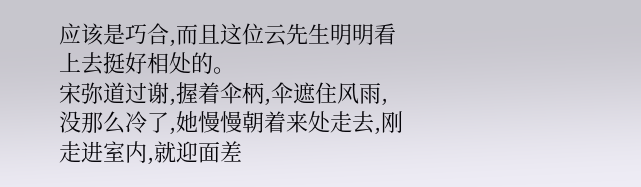应该是巧合,而且这位云先生明明看上去挺好相处的。
宋弥道过谢,握着伞柄,伞遮住风雨,没那么冷了,她慢慢朝着来处走去,刚走进室内,就迎面差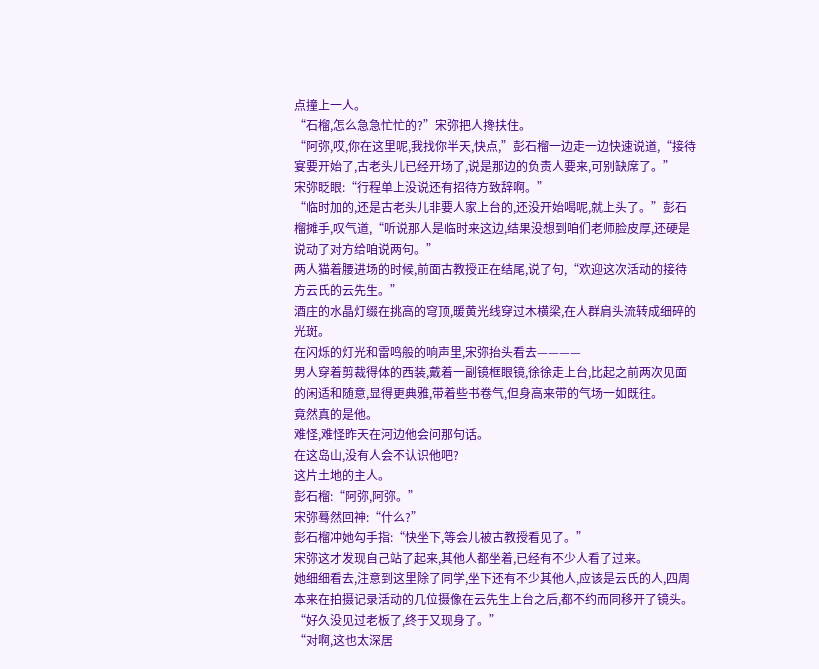点撞上一人。
“石榴,怎么急急忙忙的?”宋弥把人搀扶住。
“阿弥,哎,你在这里呢,我找你半天,快点,”彭石榴一边走一边快速说道,“接待宴要开始了,古老头儿已经开场了,说是那边的负责人要来,可别缺席了。”
宋弥眨眼:“行程单上没说还有招待方致辞啊。”
“临时加的,还是古老头儿非要人家上台的,还没开始喝呢,就上头了。”彭石榴摊手,叹气道,“听说那人是临时来这边,结果没想到咱们老师脸皮厚,还硬是说动了对方给咱说两句。”
两人猫着腰进场的时候,前面古教授正在结尾,说了句,“欢迎这次活动的接待方云氏的云先生。”
酒庄的水晶灯缀在挑高的穹顶,暖黄光线穿过木横梁,在人群肩头流转成细碎的光斑。
在闪烁的灯光和雷鸣般的响声里,宋弥抬头看去————
男人穿着剪裁得体的西装,戴着一副镜框眼镜,徐徐走上台,比起之前两次见面的闲适和随意,显得更典雅,带着些书卷气,但身高来带的气场一如既往。
竟然真的是他。
难怪,难怪昨天在河边他会问那句话。
在这岛山,没有人会不认识他吧?
这片土地的主人。
彭石榴:“阿弥,阿弥。”
宋弥蓦然回神:“什么?”
彭石榴冲她勾手指:“快坐下,等会儿被古教授看见了。”
宋弥这才发现自己站了起来,其他人都坐着,已经有不少人看了过来。
她细细看去,注意到这里除了同学,坐下还有不少其他人,应该是云氏的人,四周本来在拍摄记录活动的几位摄像在云先生上台之后,都不约而同移开了镜头。
“好久没见过老板了,终于又现身了。”
“对啊,这也太深居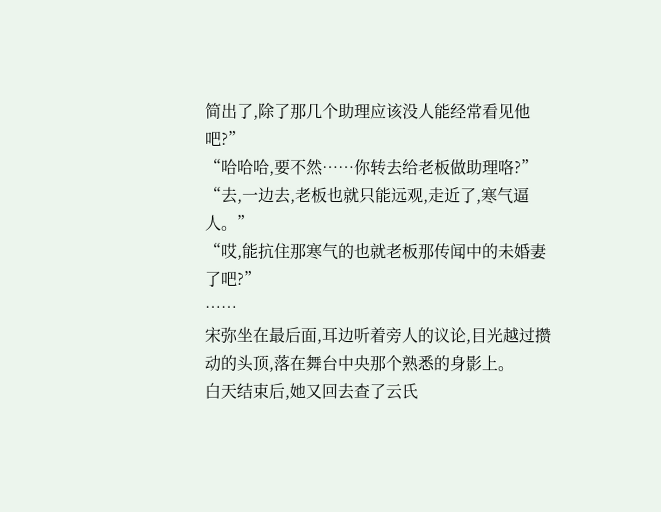简出了,除了那几个助理应该没人能经常看见他吧?”
“哈哈哈,要不然……你转去给老板做助理咯?”
“去,一边去,老板也就只能远观,走近了,寒气逼人。”
“哎,能抗住那寒气的也就老板那传闻中的未婚妻了吧?”
……
宋弥坐在最后面,耳边听着旁人的议论,目光越过攒动的头顶,落在舞台中央那个熟悉的身影上。
白天结束后,她又回去查了云氏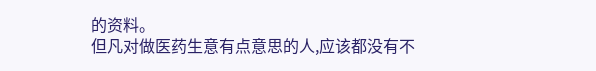的资料。
但凡对做医药生意有点意思的人,应该都没有不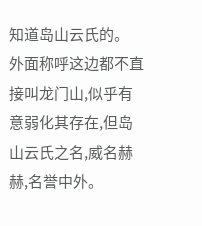知道岛山云氏的。
外面称呼这边都不直接叫龙门山,似乎有意弱化其存在,但岛山云氏之名,威名赫赫,名誉中外。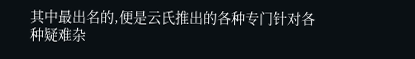其中最出名的,便是云氏推出的各种专门针对各种疑难杂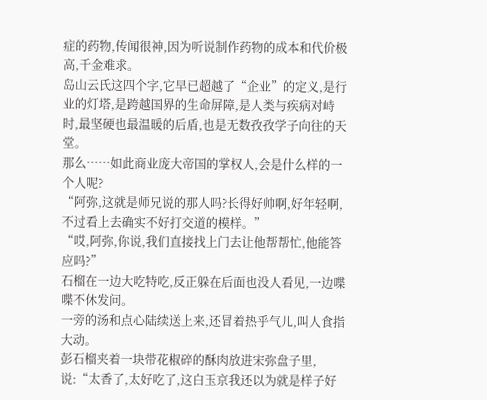症的药物,传闻很神,因为听说制作药物的成本和代价极高,千金难求。
岛山云氏这四个字,它早已超越了“企业”的定义,是行业的灯塔,是跨越国界的生命屏障,是人类与疾病对峙时,最坚硬也最温暖的后盾,也是无数孜孜学子向往的天堂。
那么……如此商业庞大帝国的掌权人,会是什么样的一个人呢?
“阿弥,这就是师兄说的那人吗?长得好帅啊,好年轻啊,不过看上去确实不好打交道的模样。”
“哎,阿弥,你说,我们直接找上门去让他帮帮忙,他能答应吗?”
石榴在一边大吃特吃,反正躲在后面也没人看见,一边喋喋不休发问。
一旁的汤和点心陆续送上来,还冒着热乎气儿,叫人食指大动。
彭石榴夹着一块带花椒碎的酥肉放进宋弥盘子里,说:“太香了,太好吃了,这白玉京我还以为就是样子好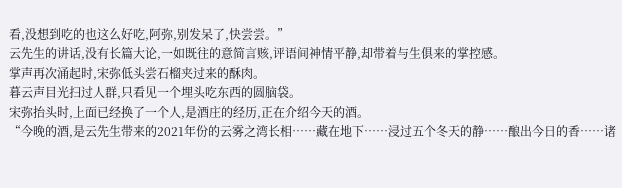看,没想到吃的也这么好吃,阿弥,别发呆了,快尝尝。”
云先生的讲话,没有长篇大论,一如既往的意简言赅,评语间神情平静,却带着与生俱来的掌控感。
掌声再次涌起时,宋弥低头尝石榴夹过来的酥肉。
暮云声目光扫过人群,只看见一个埋头吃东西的圆脑袋。
宋弥抬头时,上面已经换了一个人,是酒庄的经历,正在介绍今天的酒。
“今晚的酒,是云先生带来的2021年份的云雾之湾长相……藏在地下……浸过五个冬天的静……酿出今日的香……诸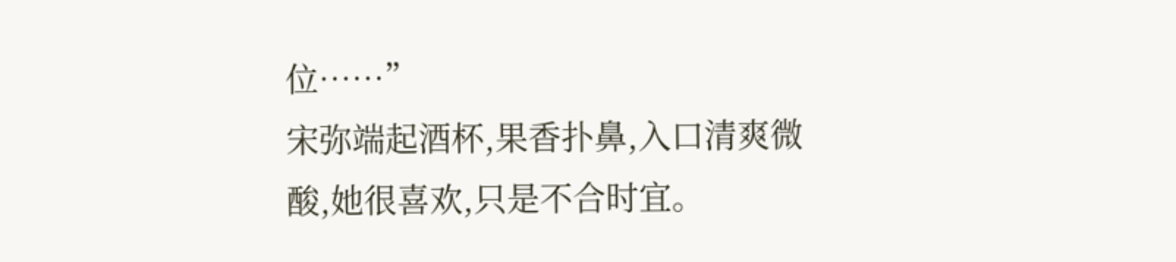位……”
宋弥端起酒杯,果香扑鼻,入口清爽微酸,她很喜欢,只是不合时宜。